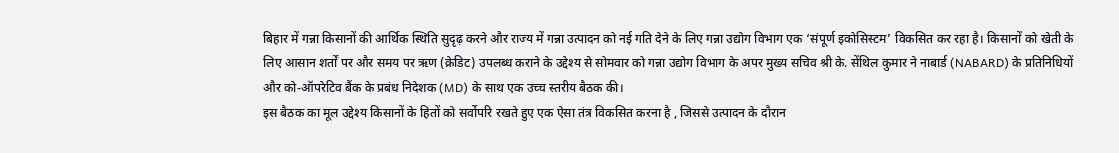बिहार में गन्ना किसानों की आर्थिक स्थिति सुदृढ़ करने और राज्य में गन्ना उत्पादन को नई गति देने के लिए गन्ना उद्योग विभाग एक ‘संपूर्ण इकोसिस्टम’ विकसित कर रहा है। किसानों को खेती के लिए आसान शर्तों पर और समय पर ऋण (क्रेडिट) उपलब्ध कराने के उद्देश्य से सोमवार को गन्ना उद्योग विभाग के अपर मुख्य सचिव श्री के. सेंथिल कुमार ने नाबार्ड (NABARD) के प्रतिनिधियों और को-ऑपरेटिव बैंक के प्रबंध निदेशक (MD) के साथ एक उच्च स्तरीय बैठक की।
इस बैठक का मूल उद्देश्य किसानों के हितों को सर्वोपरि रखते हुए एक ऐसा तंत्र विकसित करना है , जिससे उत्पादन के दौरान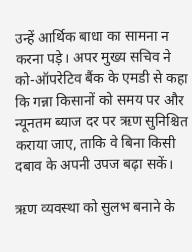उन्हें आर्थिक बाधा का सामना न करना पड़े। अपर मुख्य सचिव ने को-ऑपरेटिव बैंक के एमडी से कहा कि गन्ना किसानों को समय पर और न्यूनतम ब्याज दर पर ऋण सुनिश्चित कराया जाए, ताकि वे बिना किसी दबाव के अपनी उपज बढ़ा सकें।

ऋण व्यवस्था को सुलभ बनाने के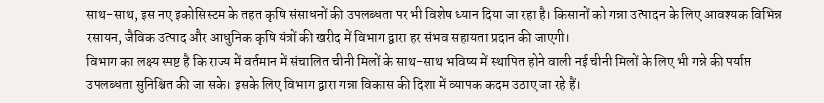साथ-साथ, इस नए इकोसिस्टम के तहत कृषि संसाधनों की उपलब्धता पर भी विशेष ध्यान दिया जा रहा है। किसानों को गन्ना उत्पादन के लिए आवश्यक विभिन्न रसायन, जैविक उत्पाद और आधुनिक कृषि यंत्रों की खरीद में विभाग द्वारा हर संभव सहायता प्रदान की जाएगी।
विभाग का लक्ष्य स्पष्ट है कि राज्य में वर्तमान में संचालित चीनी मिलों के साथ-साथ भविष्य में स्थापित होने वाली नई चीनी मिलों के लिए भी गन्ने की पर्याप्त उपलब्धता सुनिश्चित की जा सके। इसके लिए विभाग द्वारा गन्ना विकास की दिशा में व्यापक कदम उठाए जा रहे हैं।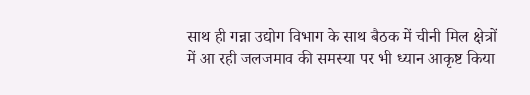साथ ही गन्ना उद्योग विभाग के साथ बैठक में चीनी मिल क्षेत्रों में आ रही जलजमाव की समस्या पर भी ध्यान आकृष्ट किया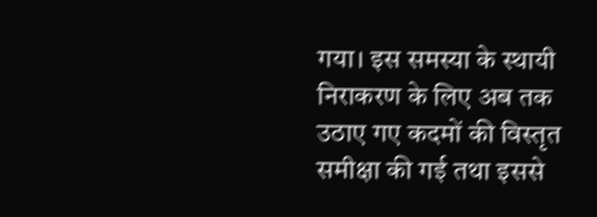गया। इस समस्या के स्थायी निराकरण के लिए अब तक उठाए गए कदमों की विस्तृत समीक्षा की गई तथा इससे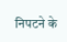निपटने के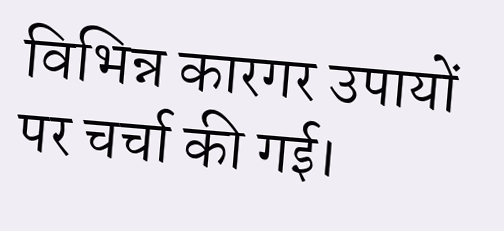विभिन्न कारगर उपायों पर चर्चा की गई।